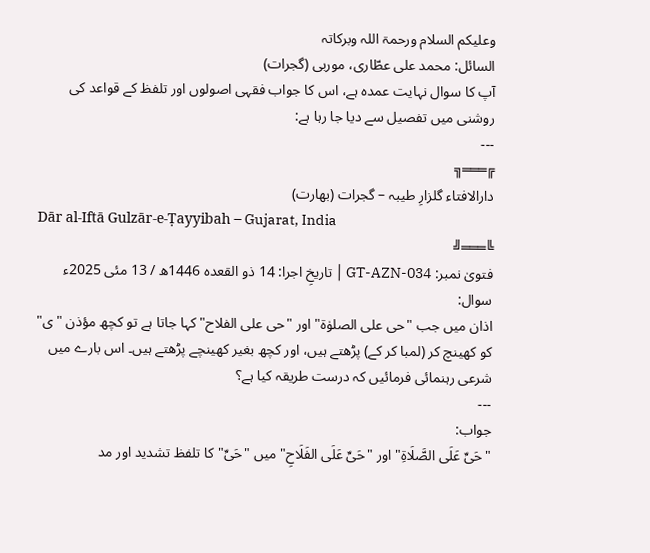وعلیکم السلام ورحمۃ اللہ وبرکاتہ
السائل: محمد علی عطّاری، موربی (گجرات)
آپ کا سوال نہایت عمدہ ہے، اس کا جواب فقہی اصولوں اور تلفظ کے قواعد کی روشنی میں تفصیل سے دیا جا رہا ہے:
---
╔═══╗
دارالافتاء گلزارِ طیبہ – گجرات (بھارت)
Dār al-Iftā Gulzār-e-Ṭayyibah – Gujarat, India
╚═══╝
فتویٰ نمبر: GT-AZN-034 │ تاریخِ اجرا: 14 ذو القعدہ 1446ھ / 13 مئی 2025ء
سوال:
اذان میں جب "حی علی الصلوٰۃ" اور "حی علی الفلاح" کہا جاتا ہے تو کچھ مؤذن "ی" کو کھینچ کر (لمبا کر کے) پڑھتے ہیں، اور کچھ بغیر کھینچے پڑھتے ہیں۔ اس بارے میں شرعی رہنمائی فرمائیں کہ درست طریقہ کیا ہے؟
---
جواب:
"حَیِّ عَلَی الصَّلَاةِ" اور "حَیِّ عَلَی الفَلَاحِ" میں "حَیِّ" کا تلفظ تشديد اور مد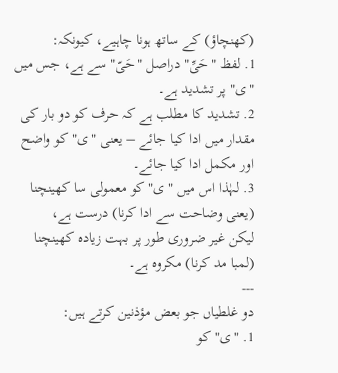(کھنچاؤ) کے ساتھ ہونا چاہیے، کیونکہ:
1. لفظ "حَیِّ" دراصل "حَیّ" سے ہے، جس میں "ی" پر تشدید ہے۔
2. تشدید کا مطلب ہے کہ حرف کو دو بار کی مقدار میں ادا کیا جائے – یعنی "ی" کو واضح اور مکمل ادا کیا جائے۔
3. لہٰذا اس میں "ی" کو معمولی سا کھینچنا (یعنی وضاحت سے ادا کرنا) درست ہے،
لیکن غیر ضروری طور پر بہت زیادہ کھینچنا (لمبا مد کرنا) مکروہ ہے۔
---
دو غلطیاں جو بعض مؤذنین کرتے ہیں:
1. "ی" کو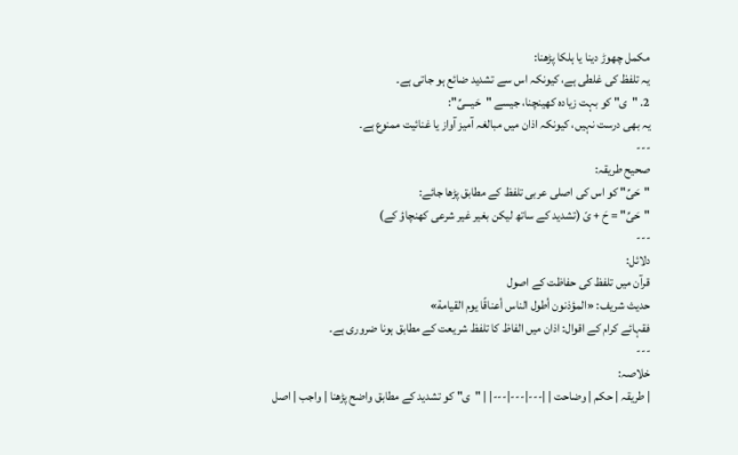مکمل چھوڑ دینا یا ہلکا پڑھنا:
یہ تلفظ کی غلطی ہے، کیونکہ اس سے تشدید ضائع ہو جاتی ہے۔
2. "ی" کو بہت زیادہ کھینچنا، جیسے "حَیـــیِّ":
یہ بھی درست نہیں، کیونکہ اذان میں مبالغہ آمیز آواز یا غنائیت ممنوع ہے۔
---
صحیح طریقہ:
"حَیِّ" کو اس کی اصلی عربی تلفظ کے مطابق پڑھا جائے:
"حَیِّ" = حَ + یّ (تشديد کے ساتھ لیکن بغیر غیر شرعی کھنچاؤ کے)
---
دلائل:
قرآن میں تلفظ کی حفاظت کے اصول
حدیث شریف: «المؤذنون أطول الناس أعناقًا يوم القيامة»
فقہائے کرام کے اقوال: اذان میں الفاظ کا تلفظ شریعت کے مطابق ہونا ضروری ہے۔
---
خلاصہ:
| طریقہ | حکم | وضاحت | |---|---|---| | "ی" کو تشدید کے مطابق واضح پڑھنا | واجب | اصل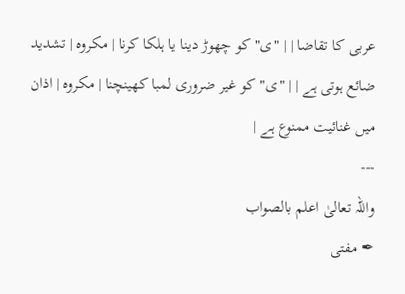عربی کا تقاضا | | "ی" کو چھوڑ دینا یا ہلکا کرنا | مکروہ | تشدید ضائع ہوتی ہے | | "ی" کو غیر ضروری لمبا کھینچنا | مکروہ | اذان میں غنائیت ممنوع ہے |
---
واللہ تعالیٰ اعلم بالصواب
✒ مفتی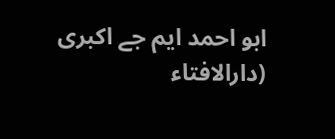ابو احمد ایم جے اکبری
(دارالافتاء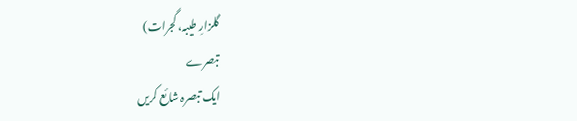گلزارِ طیبہ، گجرات)
تبصرے
ایک تبصرہ شائع کریں